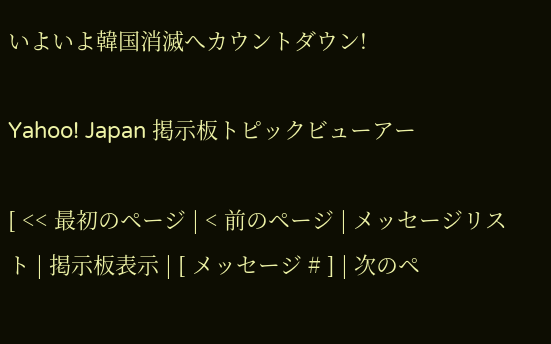いよいよ韓国消滅へカウントダウン!

Yahoo! Japan 掲示板トピックビューアー

[ << 最初のページ | < 前のページ | メッセージリスト | 掲示板表示 | [ メッセージ # ] | 次のペ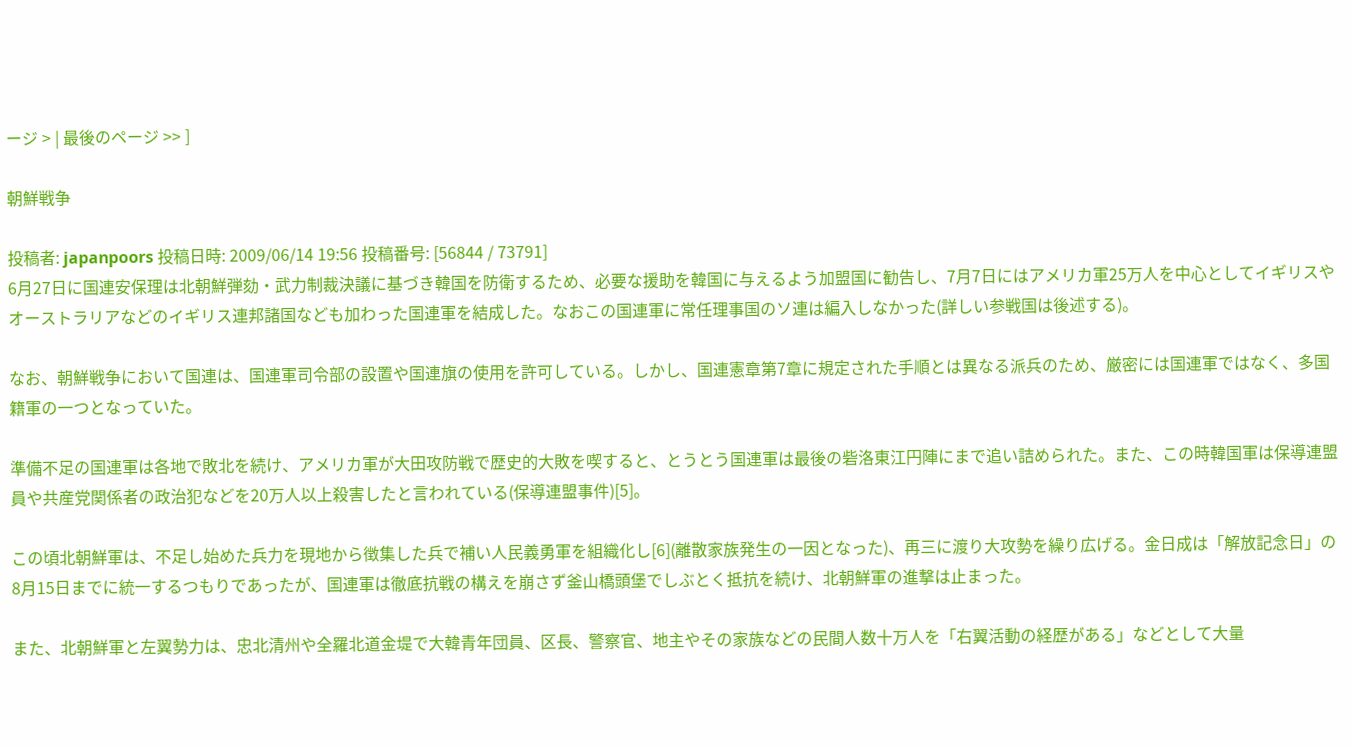ージ > | 最後のページ >> ]

朝鮮戦争

投稿者: japanpoors 投稿日時: 2009/06/14 19:56 投稿番号: [56844 / 73791]
6月27日に国連安保理は北朝鮮弾劾・武力制裁決議に基づき韓国を防衛するため、必要な援助を韓国に与えるよう加盟国に勧告し、7月7日にはアメリカ軍25万人を中心としてイギリスやオーストラリアなどのイギリス連邦諸国なども加わった国連軍を結成した。なおこの国連軍に常任理事国のソ連は編入しなかった(詳しい参戦国は後述する)。

なお、朝鮮戦争において国連は、国連軍司令部の設置や国連旗の使用を許可している。しかし、国連憲章第7章に規定された手順とは異なる派兵のため、厳密には国連軍ではなく、多国籍軍の一つとなっていた。

準備不足の国連軍は各地で敗北を続け、アメリカ軍が大田攻防戦で歴史的大敗を喫すると、とうとう国連軍は最後の砦洛東江円陣にまで追い詰められた。また、この時韓国軍は保導連盟員や共産党関係者の政治犯などを20万人以上殺害したと言われている(保導連盟事件)[5]。

この頃北朝鮮軍は、不足し始めた兵力を現地から徴集した兵で補い人民義勇軍を組織化し[6](離散家族発生の一因となった)、再三に渡り大攻勢を繰り広げる。金日成は「解放記念日」の8月15日までに統一するつもりであったが、国連軍は徹底抗戦の構えを崩さず釜山橋頭堡でしぶとく抵抗を続け、北朝鮮軍の進撃は止まった。

また、北朝鮮軍と左翼勢力は、忠北清州や全羅北道金堤で大韓青年団員、区長、警察官、地主やその家族などの民間人数十万人を「右翼活動の経歴がある」などとして大量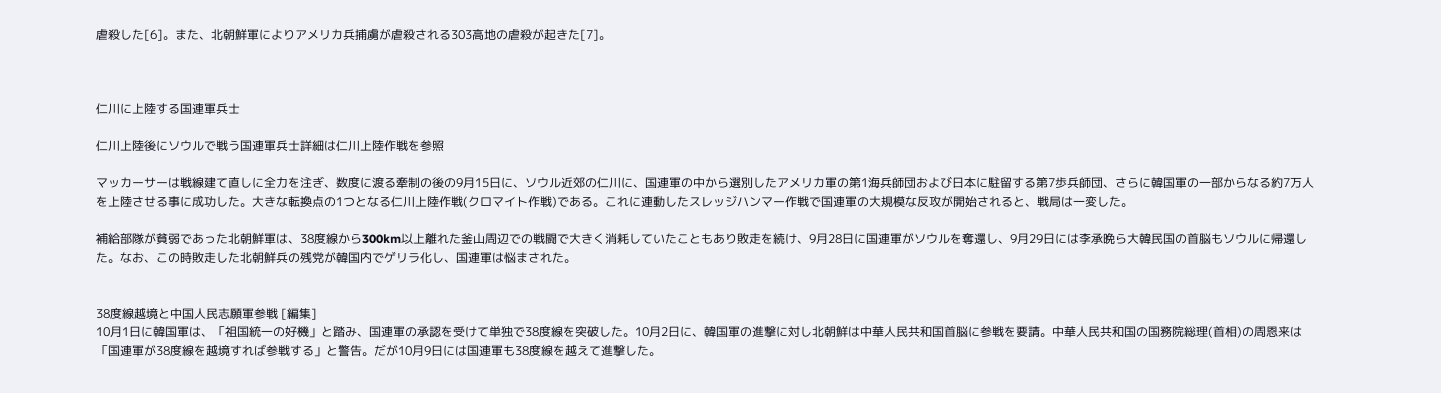虐殺した[6]。また、北朝鮮軍によりアメリカ兵捕虜が虐殺される303高地の虐殺が起きた[7]。



仁川に上陸する国連軍兵士

仁川上陸後にソウルで戦う国連軍兵士詳細は仁川上陸作戦を参照

マッカーサーは戦線建て直しに全力を注ぎ、数度に渡る牽制の後の9月15日に、ソウル近郊の仁川に、国連軍の中から選別したアメリカ軍の第1海兵師団および日本に駐留する第7歩兵師団、さらに韓国軍の一部からなる約7万人を上陸させる事に成功した。大きな転換点の1つとなる仁川上陸作戦(クロマイト作戦)である。これに連動したスレッジハンマー作戦で国連軍の大規模な反攻が開始されると、戦局は一変した。

補給部隊が貧弱であった北朝鮮軍は、38度線から300km以上離れた釜山周辺での戦闘で大きく消耗していたこともあり敗走を続け、9月28日に国連軍がソウルを奪還し、9月29日には李承晩ら大韓民国の首脳もソウルに帰還した。なお、この時敗走した北朝鮮兵の残党が韓国内でゲリラ化し、国連軍は悩まされた。


38度線越境と中国人民志願軍参戦 [編集]
10月1日に韓国軍は、「祖国統一の好機」と踏み、国連軍の承認を受けて単独で38度線を突破した。10月2日に、韓国軍の進撃に対し北朝鮮は中華人民共和国首脳に参戦を要請。中華人民共和国の国務院総理(首相)の周恩来は「国連軍が38度線を越境すれば参戦する」と警告。だが10月9日には国連軍も38度線を越えて進撃した。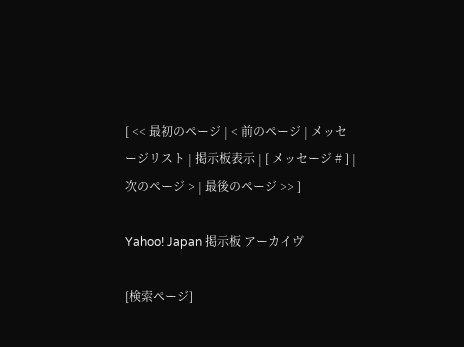[ << 最初のページ | < 前のページ | メッセージリスト | 掲示板表示 | [ メッセージ # ] | 次のページ > | 最後のページ >> ]

Yahoo! Japan 掲示板 アーカイヴ

[検索ページ]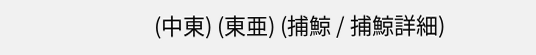(中東) (東亜) (捕鯨 / 捕鯨詳細)